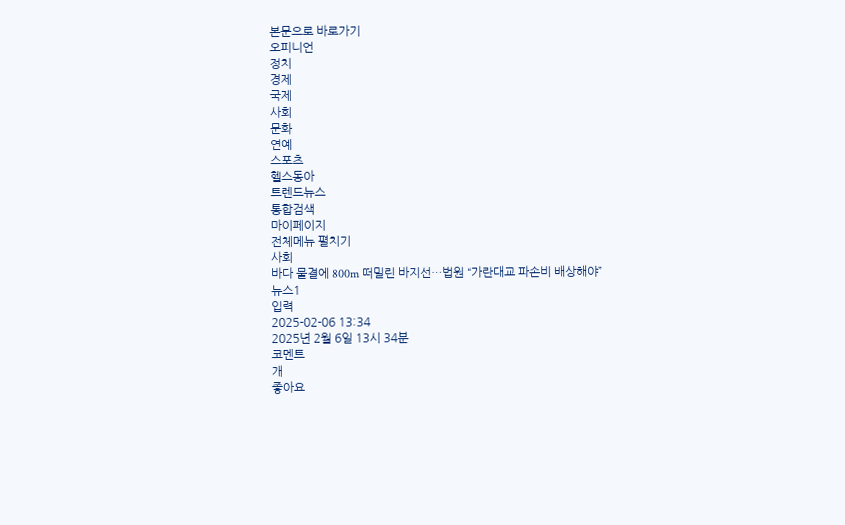본문으로 바로가기
오피니언
정치
경제
국제
사회
문화
연예
스포츠
헬스동아
트렌드뉴스
통합검색
마이페이지
전체메뉴 펼치기
사회
바다 물결에 800m 떠밀린 바지선…법원 “가란대교 파손비 배상해야”
뉴스1
입력
2025-02-06 13:34
2025년 2월 6일 13시 34분
코멘트
개
좋아요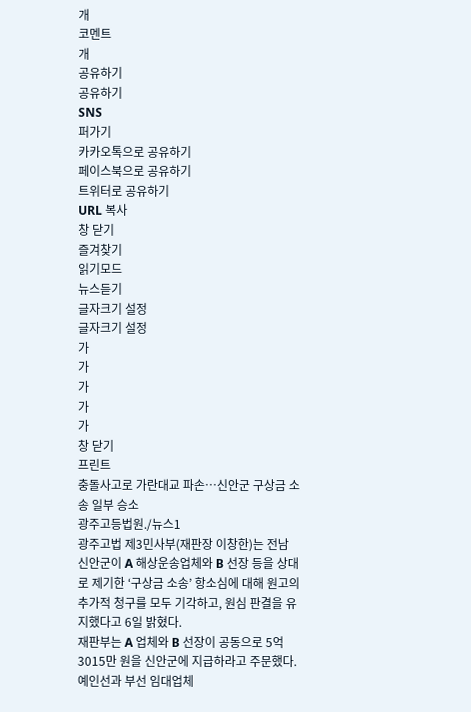개
코멘트
개
공유하기
공유하기
SNS
퍼가기
카카오톡으로 공유하기
페이스북으로 공유하기
트위터로 공유하기
URL 복사
창 닫기
즐겨찾기
읽기모드
뉴스듣기
글자크기 설정
글자크기 설정
가
가
가
가
가
창 닫기
프린트
충돌사고로 가란대교 파손…신안군 구상금 소송 일부 승소
광주고등법원./뉴스1
광주고법 제3민사부(재판장 이창한)는 전남 신안군이 A 해상운송업체와 B 선장 등을 상대로 제기한 ‘구상금 소송’ 항소심에 대해 원고의 추가적 청구를 모두 기각하고, 원심 판결을 유지했다고 6일 밝혔다.
재판부는 A 업체와 B 선장이 공동으로 5억 3015만 원을 신안군에 지급하라고 주문했다.
예인선과 부선 임대업체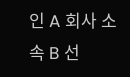인 A 회사 소속 B 선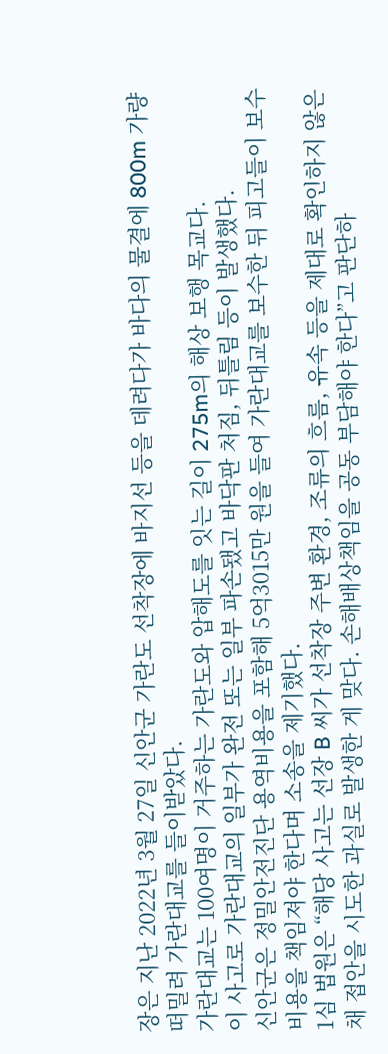장은 지난 2022년 3월 27일 신안군 가란도 선착장에 바지선 등을 데려다가 바다의 물결에 800m 가량 떠밀려 가란대교를 들이받았다.
가란대교는 100여명이 거주하는 가란도와 압해도를 잇는 길이 275m의 해상 보행 목교다.
이 사고로 가란대교의 일부가 완전 또는 일부 파손됐고 바닥판 처짐, 뒤틀림 등이 발생했다.
신안군은 정밀안전진단 용역비용을 포함해 5억3015만 원을 들여 가란대교를 보수한 뒤 피고들이 보수 비용을 책임져야 한다며 소송을 제기했다.
1심 법원은 “해당 사고는 선장 B 씨가 선착장 주변 환경, 조류의 흐름, 유속 등을 제대로 확인하지 않은 채 접안을 시도한 과실로 발생한 게 맞다. 손해배상책임을 공동 부담해야 한다”고 판단하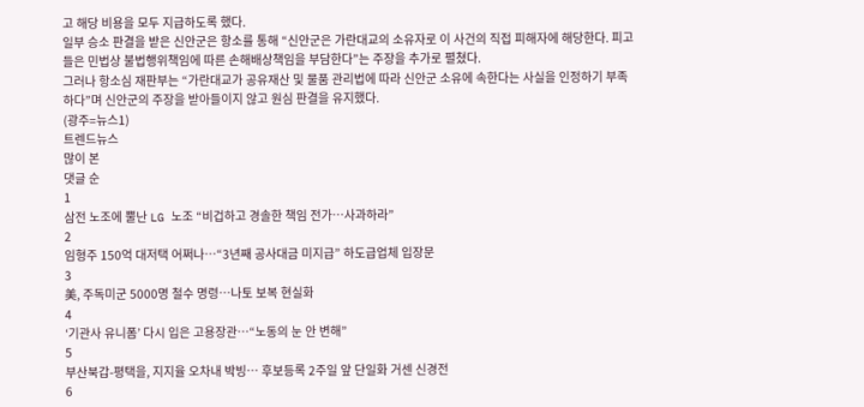고 해당 비용을 모두 지급하도록 했다.
일부 승소 판결을 받은 신안군은 항소를 통해 “신안군은 가란대교의 소유자로 이 사건의 직접 피해자에 해당한다. 피고들은 민법상 불법행위책임에 따른 손해배상책임을 부담한다”는 주장을 추가로 펼쳤다.
그러나 항소심 재판부는 “가란대교가 공유재산 및 물품 관리법에 따라 신안군 소유에 속한다는 사실을 인정하기 부족하다”며 신안군의 주장을 받아들이지 않고 원심 판결을 유지했다.
(광주=뉴스1)
트렌드뉴스
많이 본
댓글 순
1
삼전 노조에 뿔난 LG 노조 “비겁하고 경솔한 책임 전가…사과하라”
2
임형주 150억 대저택 어쩌나…“3년째 공사대금 미지급” 하도급업체 입장문
3
美, 주독미군 5000명 철수 명령…나토 보복 현실화
4
‘기관사 유니폼’ 다시 입은 고용장관…“노동의 눈 안 변해”
5
부산북갑-평택을, 지지율 오차내 박빙… 후보등록 2주일 앞 단일화 거센 신경전
6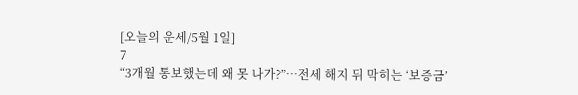[오늘의 운세/5월 1일]
7
“3개월 통보했는데 왜 못 나가?”…전세 해지 뒤 막히는 ‘보증금’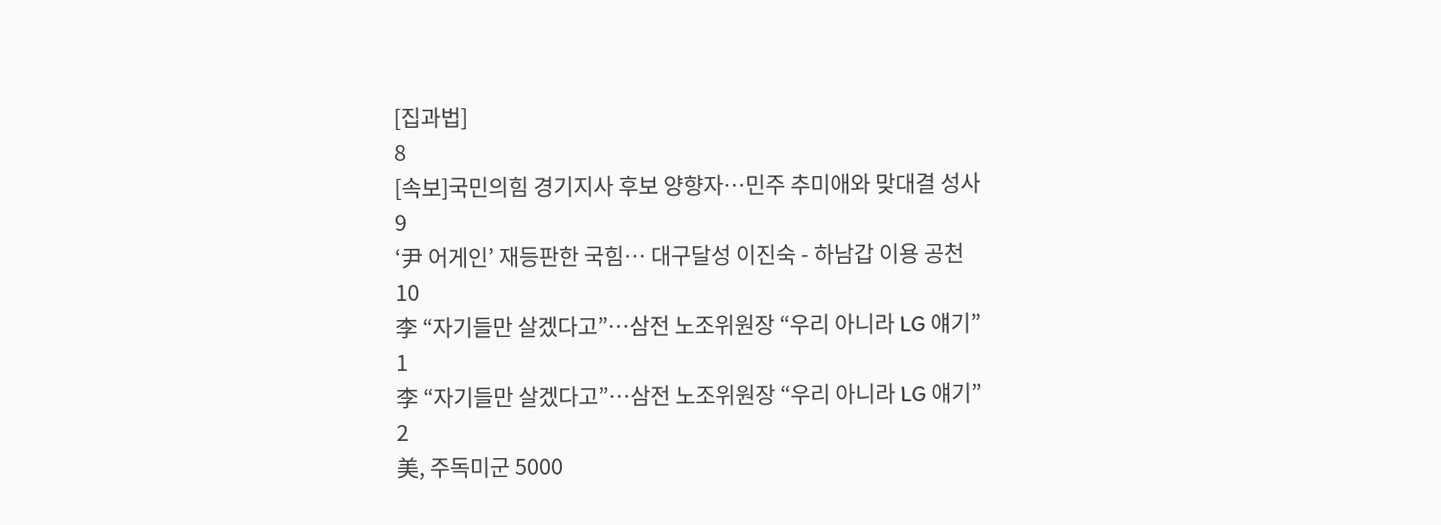[집과법]
8
[속보]국민의힘 경기지사 후보 양향자…민주 추미애와 맞대결 성사
9
‘尹 어게인’ 재등판한 국힘… 대구달성 이진숙 - 하남갑 이용 공천
10
李 “자기들만 살겠다고”…삼전 노조위원장 “우리 아니라 LG 얘기”
1
李 “자기들만 살겠다고”…삼전 노조위원장 “우리 아니라 LG 얘기”
2
美, 주독미군 5000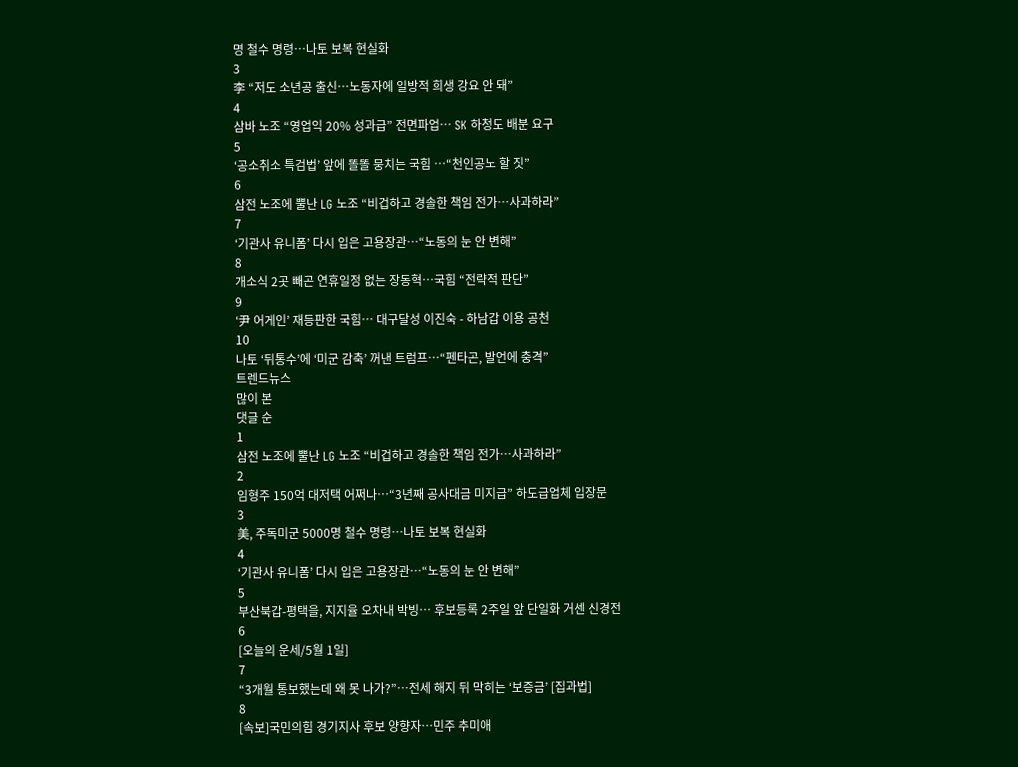명 철수 명령…나토 보복 현실화
3
李 “저도 소년공 출신…노동자에 일방적 희생 강요 안 돼”
4
삼바 노조 “영업익 20% 성과급” 전면파업… SK 하청도 배분 요구
5
‘공소취소 특검법’ 앞에 똘똘 뭉치는 국힘 …“천인공노 할 짓”
6
삼전 노조에 뿔난 LG 노조 “비겁하고 경솔한 책임 전가…사과하라”
7
‘기관사 유니폼’ 다시 입은 고용장관…“노동의 눈 안 변해”
8
개소식 2곳 빼곤 연휴일정 없는 장동혁…국힘 “전략적 판단”
9
‘尹 어게인’ 재등판한 국힘… 대구달성 이진숙 - 하남갑 이용 공천
10
나토 ‘뒤통수’에 ‘미군 감축’ 꺼낸 트럼프…“펜타곤, 발언에 충격”
트렌드뉴스
많이 본
댓글 순
1
삼전 노조에 뿔난 LG 노조 “비겁하고 경솔한 책임 전가…사과하라”
2
임형주 150억 대저택 어쩌나…“3년째 공사대금 미지급” 하도급업체 입장문
3
美, 주독미군 5000명 철수 명령…나토 보복 현실화
4
‘기관사 유니폼’ 다시 입은 고용장관…“노동의 눈 안 변해”
5
부산북갑-평택을, 지지율 오차내 박빙… 후보등록 2주일 앞 단일화 거센 신경전
6
[오늘의 운세/5월 1일]
7
“3개월 통보했는데 왜 못 나가?”…전세 해지 뒤 막히는 ‘보증금’ [집과법]
8
[속보]국민의힘 경기지사 후보 양향자…민주 추미애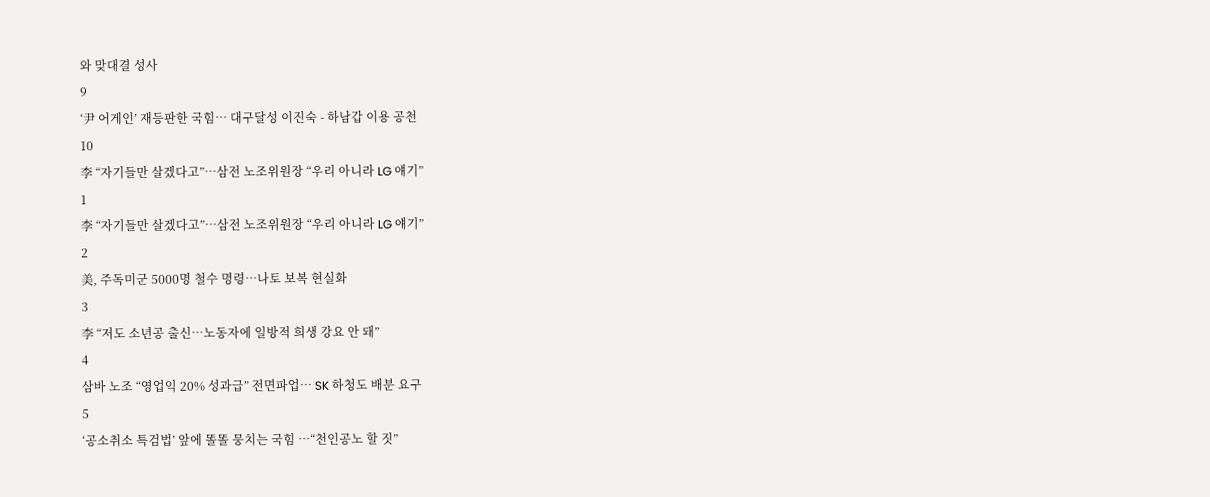와 맞대결 성사
9
‘尹 어게인’ 재등판한 국힘… 대구달성 이진숙 - 하남갑 이용 공천
10
李 “자기들만 살겠다고”…삼전 노조위원장 “우리 아니라 LG 얘기”
1
李 “자기들만 살겠다고”…삼전 노조위원장 “우리 아니라 LG 얘기”
2
美, 주독미군 5000명 철수 명령…나토 보복 현실화
3
李 “저도 소년공 출신…노동자에 일방적 희생 강요 안 돼”
4
삼바 노조 “영업익 20% 성과급” 전면파업… SK 하청도 배분 요구
5
‘공소취소 특검법’ 앞에 똘똘 뭉치는 국힘 …“천인공노 할 짓”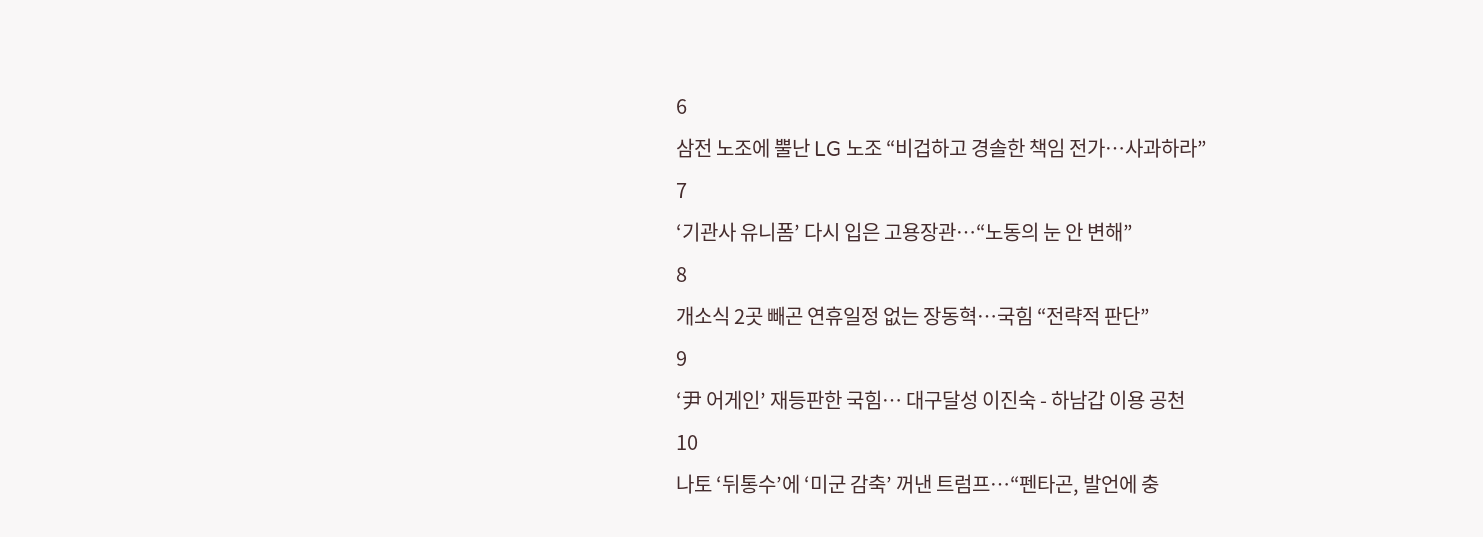6
삼전 노조에 뿔난 LG 노조 “비겁하고 경솔한 책임 전가…사과하라”
7
‘기관사 유니폼’ 다시 입은 고용장관…“노동의 눈 안 변해”
8
개소식 2곳 빼곤 연휴일정 없는 장동혁…국힘 “전략적 판단”
9
‘尹 어게인’ 재등판한 국힘… 대구달성 이진숙 - 하남갑 이용 공천
10
나토 ‘뒤통수’에 ‘미군 감축’ 꺼낸 트럼프…“펜타곤, 발언에 충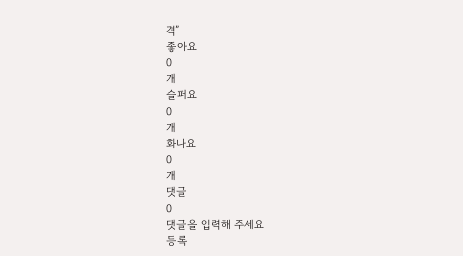격”
좋아요
0
개
슬퍼요
0
개
화나요
0
개
댓글
0
댓글을 입력해 주세요
등록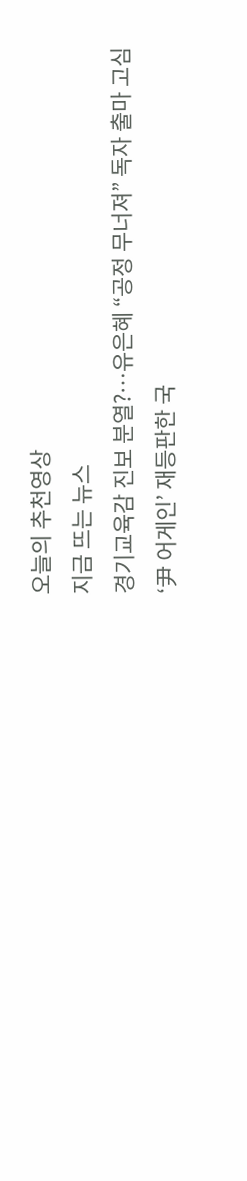오늘의 추천영상
지금 뜨는 뉴스
경기교육감 진보 분열?…유은혜 “공정 무너져” 독자 출마 고심
‘尹 어게인’ 재등판한 국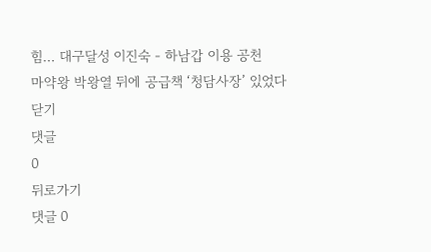힘… 대구달성 이진숙 - 하남갑 이용 공천
마약왕 박왕열 뒤에 공급책 ‘청담사장’ 있었다
닫기
댓글
0
뒤로가기
댓글 0